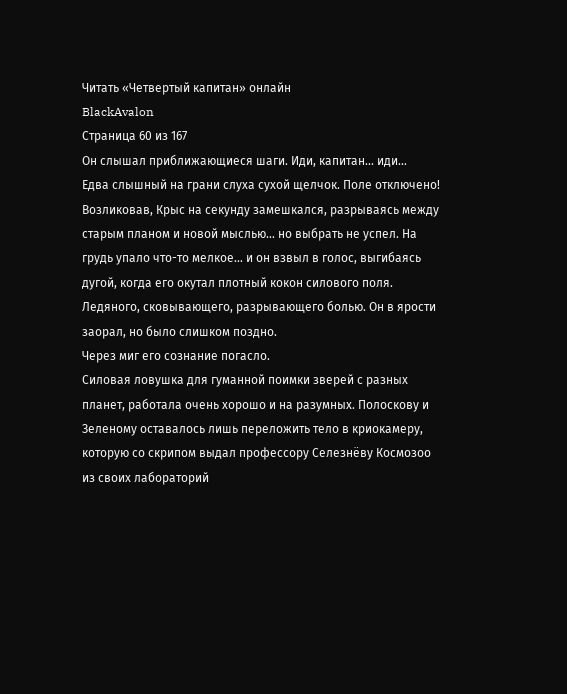Читать «Четвертый капитан» онлайн
BlackAvalon
Страница 60 из 167
Он слышал приближающиеся шаги. Иди, капитан... иди…
Едва слышный на грани слуха сухой щелчок. Поле отключено!
Возликовав, Крыс на секунду замешкался, разрываясь между старым планом и новой мыслью… но выбрать не успел. На грудь упало что-то мелкое… и он взвыл в голос, выгибаясь дугой, когда его окутал плотный кокон силового поля. Ледяного, сковывающего, разрывающего болью. Он в ярости заорал, но было слишком поздно.
Через миг его сознание погасло.
Силовая ловушка для гуманной поимки зверей с разных планет, работала очень хорошо и на разумных. Полоскову и Зеленому оставалось лишь переложить тело в криокамеру, которую со скрипом выдал профессору Селезнёву Космозоо из своих лабораторий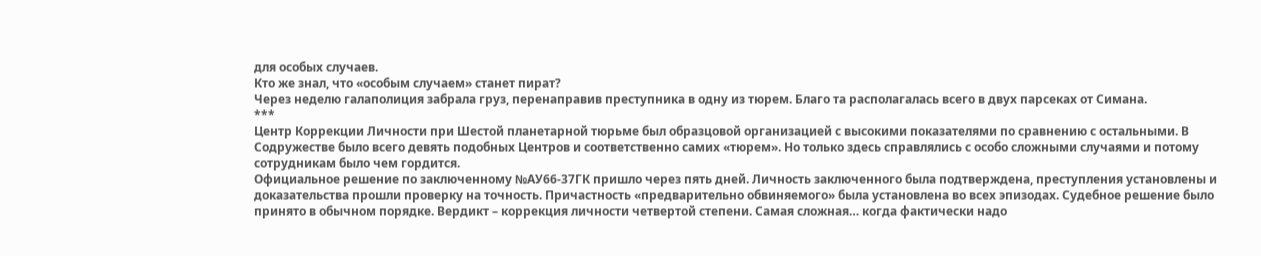для особых случаев.
Кто же знал, что «особым случаем» станет пират?
Через неделю галаполиция забрала груз, перенаправив преступника в одну из тюрем. Благо та располагалась всего в двух парсеках от Симана.
***
Центр Коррекции Личности при Шестой планетарной тюрьме был образцовой организацией с высокими показателями по сравнению с остальными. В Содружестве было всего девять подобных Центров и соответственно самих «тюрем». Но только здесь справлялись с особо сложными случаями и потому сотрудникам было чем гордится.
Официальное решение по заключенному №АУ66-37ГК пришло через пять дней. Личность заключенного была подтверждена, преступления установлены и доказательства прошли проверку на точность. Причастность «предварительно обвиняемого» была установлена во всех эпизодах. Судебное решение было принято в обычном порядке. Вердикт – коррекция личности четвертой степени. Самая сложная… когда фактически надо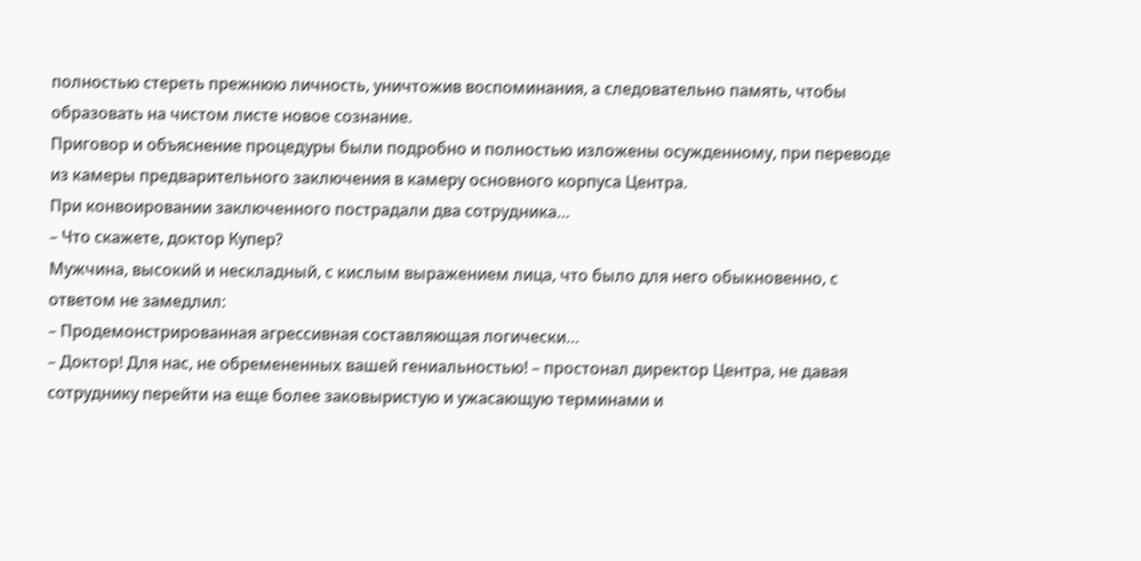полностью стереть прежнюю личность, уничтожив воспоминания, а следовательно память, чтобы образовать на чистом листе новое сознание.
Приговор и объяснение процедуры были подробно и полностью изложены осужденному, при переводе из камеры предварительного заключения в камеру основного корпуса Центра.
При конвоировании заключенного пострадали два сотрудника…
– Что скажете, доктор Купер?
Мужчина, высокий и нескладный, с кислым выражением лица, что было для него обыкновенно, с ответом не замедлил:
– Продемонстрированная агрессивная составляющая логически…
– Доктор! Для нас, не обремененных вашей гениальностью! – простонал директор Центра, не давая сотруднику перейти на еще более заковыристую и ужасающую терминами и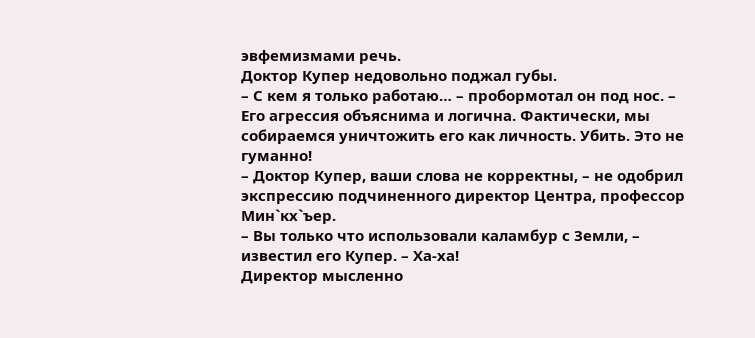эвфемизмами речь.
Доктор Купер недовольно поджал губы.
– С кем я только работаю… – пробормотал он под нос. – Его агрессия объяснима и логична. Фактически, мы собираемся уничтожить его как личность. Убить. Это не гуманно!
– Доктор Купер, ваши слова не корректны, – не одобрил экспрессию подчиненного директор Центра, профессор Мин`кх`ъер.
– Вы только что использовали каламбур с Земли, – известил его Купер. – Ха-ха!
Директор мысленно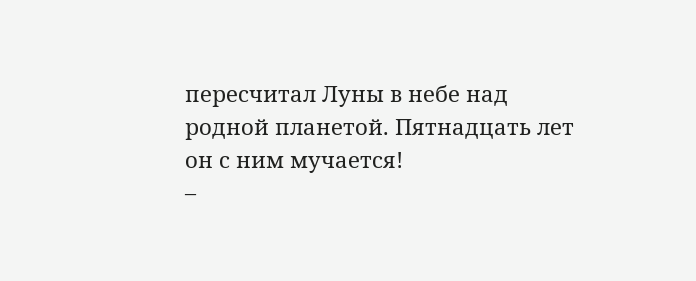пересчитал Луны в небе над родной планетой. Пятнадцать лет он с ним мучается!
–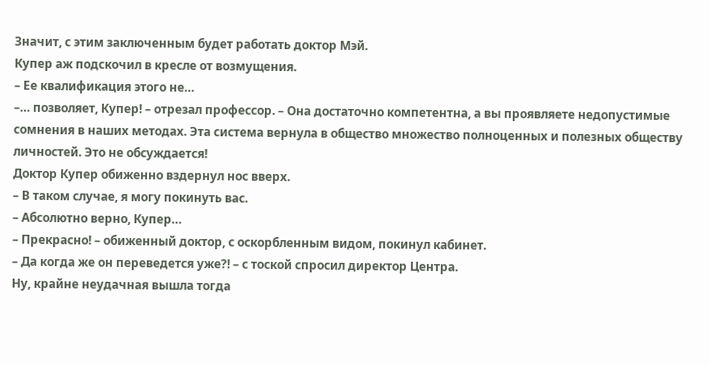Значит, с этим заключенным будет работать доктор Мэй.
Купер аж подскочил в кресле от возмущения.
– Ее квалификация этого не…
–… позволяет, Купер! – отрезал профессор. – Она достаточно компетентна, а вы проявляете недопустимые сомнения в наших методах. Эта система вернула в общество множество полноценных и полезных обществу личностей. Это не обсуждается!
Доктор Купер обиженно вздернул нос вверх.
– В таком случае, я могу покинуть вас.
– Абсолютно верно, Купер…
– Прекрасно! – обиженный доктор, с оскорбленным видом, покинул кабинет.
– Да когда же он переведется уже?! – с тоской спросил директор Центра.
Ну, крайне неудачная вышла тогда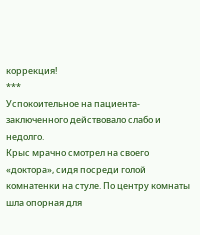коррекция!
***
Успокоительное на пациента-заключенного действовало слабо и недолго.
Крыс мрачно смотрел на своего «доктора», сидя посреди голой комнатенки на стуле. По центру комнаты шла опорная для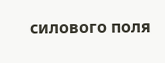силового поля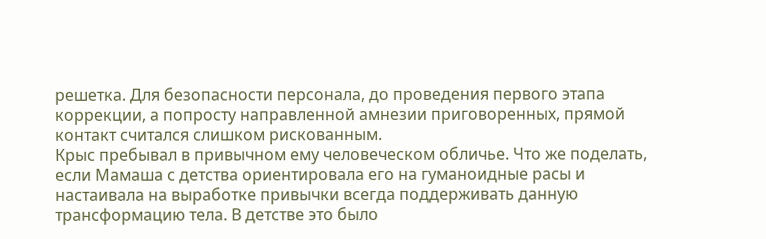решетка. Для безопасности персонала, до проведения первого этапа коррекции, а попросту направленной амнезии приговоренных, прямой контакт считался слишком рискованным.
Крыс пребывал в привычном ему человеческом обличье. Что же поделать, если Мамаша с детства ориентировала его на гуманоидные расы и настаивала на выработке привычки всегда поддерживать данную трансформацию тела. В детстве это было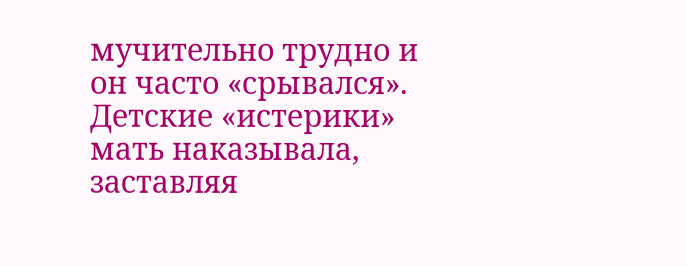мучительно трудно и он часто «срывался». Детские «истерики» мать наказывала, заставляя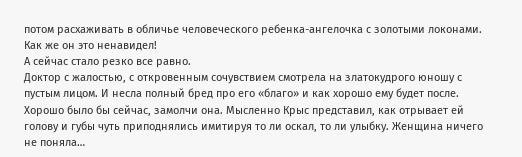потом расхаживать в обличье человеческого ребенка-ангелочка с золотыми локонами.
Как же он это ненавидел!
А сейчас стало резко все равно.
Доктор с жалостью, с откровенным сочувствием смотрела на златокудрого юношу с пустым лицом. И несла полный бред про его «благо» и как хорошо ему будет после. Хорошо было бы сейчас, замолчи она. Мысленно Крыс представил, как отрывает ей голову и губы чуть приподнялись имитируя то ли оскал, то ли улыбку. Женщина ничего не поняла…